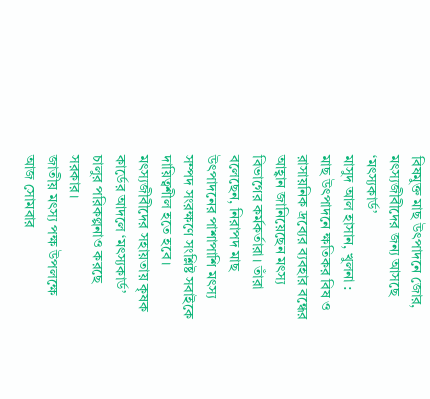বিষমুক্ত মাছ উৎপাদনে জোর, মৎস্যজীবীদের জন্য আসছে ‘মৎস্যকার্ড’
মাসুদ আল হাসান, খুলনা :
মাছ উৎপাদনে ক্ষতিকর বিষ ও রাসায়নিক দ্রব্যের ব্যবহার বন্ধের আহ্বান জানিয়েছেন মৎস্য বিভাগের কর্মকর্তারা। তাঁরা বলেছেন, নিরাপদ মাছ উৎপাদনের পাশাপাশি মৎস্য সম্পদ সংরক্ষণে সংশ্লিষ্ট সবাইকে দায়িত্বশীল হতে হবে। মৎস্যজীবীদের সহায়তায় কৃষক কার্ডের আদলে ‘মৎস্যকার্ড’ চালুর পরিকল্পনাও করছে সরকার।
জাতীয় মৎস্য পক্ষ উপলক্ষে আজ সোমবার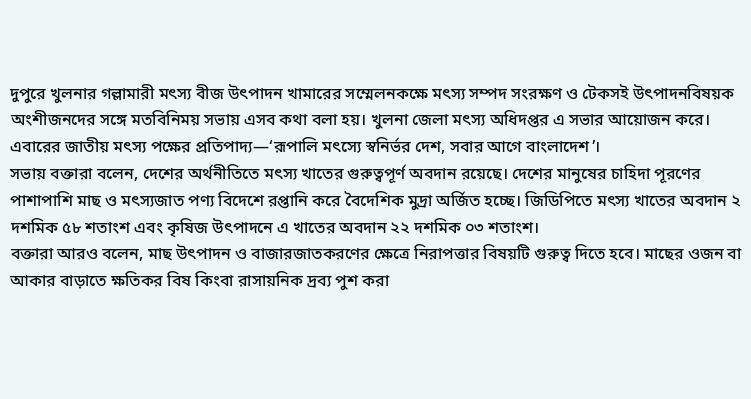দুপুরে খুলনার গল্লামারী মৎস্য বীজ উৎপাদন খামারের সম্মেলনকক্ষে মৎস্য সম্পদ সংরক্ষণ ও টেকসই উৎপাদনবিষয়ক অংশীজনদের সঙ্গে মতবিনিময় সভায় এসব কথা বলা হয়। খুলনা জেলা মৎস্য অধিদপ্তর এ সভার আয়োজন করে।
এবারের জাতীয় মৎস্য পক্ষের প্রতিপাদ্য—‘রূপালি মৎস্যে স্বনির্ভর দেশ, সবার আগে বাংলাদেশ’।
সভায় বক্তারা বলেন, দেশের অর্থনীতিতে মৎস্য খাতের গুরুত্বপূর্ণ অবদান রয়েছে। দেশের মানুষের চাহিদা পূরণের পাশাপাশি মাছ ও মৎস্যজাত পণ্য বিদেশে রপ্তানি করে বৈদেশিক মুদ্রা অর্জিত হচ্ছে। জিডিপিতে মৎস্য খাতের অবদান ২ দশমিক ৫৮ শতাংশ এবং কৃষিজ উৎপাদনে এ খাতের অবদান ২২ দশমিক ০৩ শতাংশ।
বক্তারা আরও বলেন, মাছ উৎপাদন ও বাজারজাতকরণের ক্ষেত্রে নিরাপত্তার বিষয়টি গুরুত্ব দিতে হবে। মাছের ওজন বা আকার বাড়াতে ক্ষতিকর বিষ কিংবা রাসায়নিক দ্রব্য পুশ করা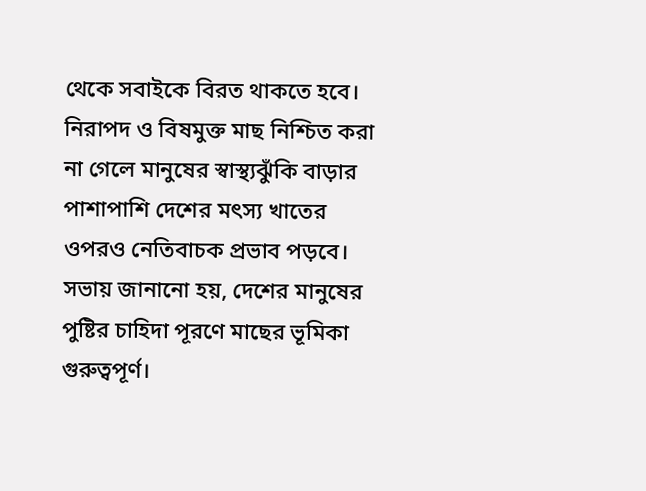থেকে সবাইকে বিরত থাকতে হবে। নিরাপদ ও বিষমুক্ত মাছ নিশ্চিত করা না গেলে মানুষের স্বাস্থ্যঝুঁকি বাড়ার পাশাপাশি দেশের মৎস্য খাতের ওপরও নেতিবাচক প্রভাব পড়বে।
সভায় জানানো হয়, দেশের মানুষের পুষ্টির চাহিদা পূরণে মাছের ভূমিকা গুরুত্বপূর্ণ।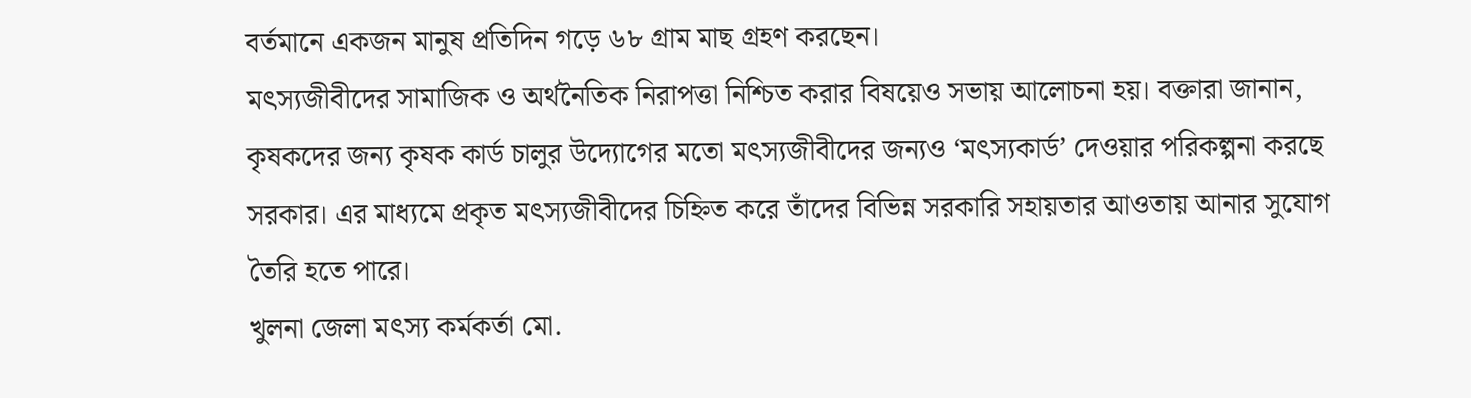বর্তমানে একজন মানুষ প্রতিদিন গড়ে ৬৮ গ্রাম মাছ গ্রহণ করছেন।
মৎস্যজীবীদের সামাজিক ও অর্থনৈতিক নিরাপত্তা নিশ্চিত করার বিষয়েও সভায় আলোচনা হয়। বক্তারা জানান, কৃষকদের জন্য কৃষক কার্ড চালুর উদ্যোগের মতো মৎস্যজীবীদের জন্যও ‘মৎস্যকার্ড’ দেওয়ার পরিকল্পনা করছে সরকার। এর মাধ্যমে প্রকৃত মৎস্যজীবীদের চিহ্নিত করে তাঁদের বিভিন্ন সরকারি সহায়তার আওতায় আনার সুযোগ তৈরি হতে পারে।
খুলনা জেলা মৎস্য কর্মকর্তা মো.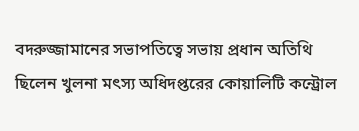বদরুজ্জামানের সভাপতিত্বে সভায় প্রধান অতিথি ছিলেন খুলনা মৎস্য অধিদপ্তরের কোয়ালিটি কন্ট্রোল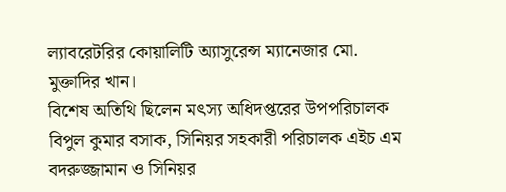ল্যাবরেটরির কোয়ালিটি অ্যাসুরেন্স ম্যানেজার মো. মুক্তাদির খান।
বিশেষ অতিথি ছিলেন মৎস্য অধিদপ্তরের উপপরিচালক বিপুল কুমার বসাক, সিনিয়র সহকারী পরিচালক এইচ এম বদরুজ্জামান ও সিনিয়র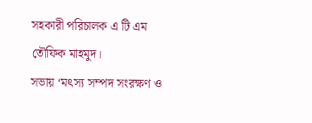সহকারী পরিচালক এ টি এম তৌফিক মাহমুদ।
সভায় ‘মৎস্য সম্পদ সংরক্ষণ ও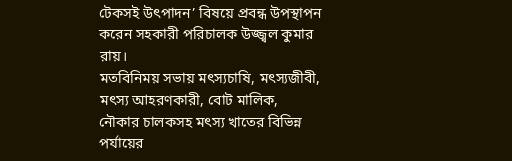টেকসই উৎপাদন’ বিষয়ে প্রবন্ধ উপস্থাপন করেন সহকারী পরিচালক উজ্জ্বল কুমার রায়।
মতবিনিময় সভায় মৎস্যচাষি, মৎস্যজীবী, মৎস্য আহরণকারী, বোট মালিক, নৌকার চালকসহ মৎস্য খাতের বিভিন্ন পর্যায়ের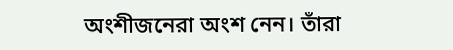অংশীজনেরা অংশ নেন। তাঁরা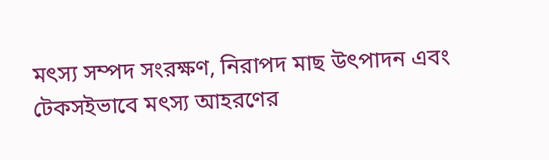মৎস্য সম্পদ সংরক্ষণ, নিরাপদ মাছ উৎপাদন এবং টেকসইভাবে মৎস্য আহরণের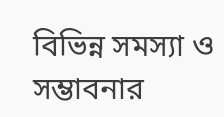বিভিন্ন সমস্যা ও সম্ভাবনার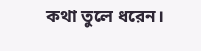কথা তুলে ধরেন।